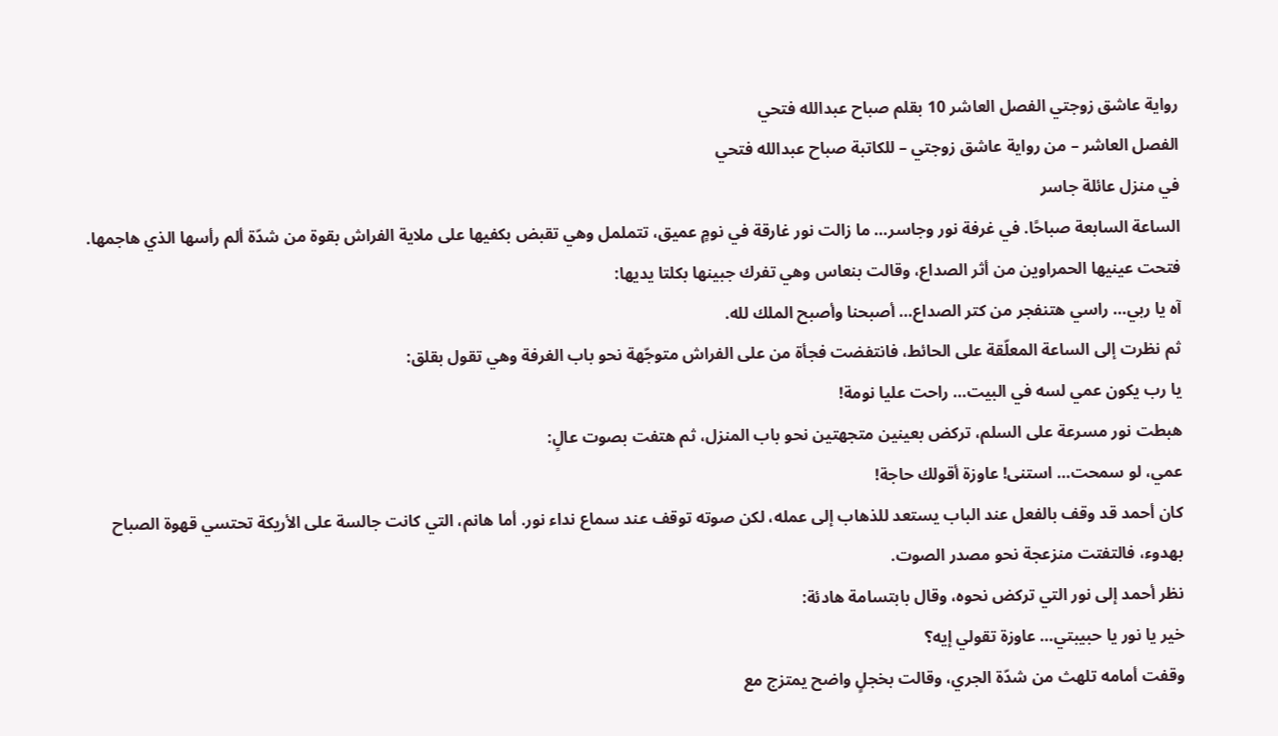رواية عاشق زوجتي الفصل العاشر 10 بقلم صباح عبدالله فتحي
الفصل العاشر – من رواية عاشق زوجتي – للكاتبة صباح عبدالله فتحي
في منزل عائلة جاسر
الساعة السابعة صباحًا. في غرفة نور وجاسر… ما زالت نور غارقة في نومٍ عميق، تتململ وهي تقبض بكفيها على ملاية الفراش بقوة من شدّة ألم رأسها الذي هاجمها. فتحت عينيها الحمراوين من أثر الصداع، وقالت بنعاس وهي تفرك جبينها بكلتا يديها:
آه يا ربي… راسي هتنفجر من كتر الصداع… أصبحنا وأصبح الملك لله.
ثم نظرت إلى الساعة المعلّقة على الحائط، فانتفضت فجأة من على الفراش متوجّهة نحو باب الغرفة وهي تقول بقلق:
يا رب يكون عمي لسه في البيت… راحت عليا نومة!
هبطت نور مسرعة على السلم، تركض بعينين متجهتين نحو باب المنزل، ثم هتفت بصوت عالٍ:
عمي، لو سمحت… استنى! عاوزة أقولك حاجة!
كان أحمد قد وقف بالفعل عند الباب يستعد للذهاب إلى عمله، لكن صوته توقف عند سماع نداء نور. أما هانم، التي كانت جالسة على الأريكة تحتسي قهوة الصباح بهدوء، فالتفتت منزعجة نحو مصدر الصوت.
نظر أحمد إلى نور التي تركض نحوه، وقال بابتسامة هادئة:
خير يا نور يا حبيبتي… عاوزة تقولي إيه؟
وقفت أمامه تلهث من شدّة الجري، وقالت بخجلٍ واضح يمتزج مع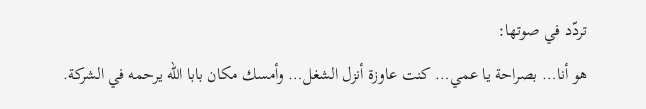تردّد في صوتها:
هو أنا… بصراحة يا عمي… كنت عاوزة أنزل الشغل… وأمسك مكان بابا الله يرحمه في الشركة.